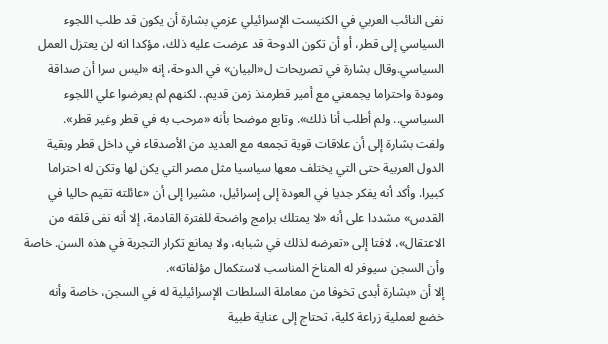نفى النائب العربي في الكنيست الإسرائيلي عزمي بشارة أن يكون قد طلب اللجوء السياسي إلى قطر، أو أن تكون الدوحة قد عرضت عليه ذلك، مؤكدا انه لن يعتزل العمل السياسي.وقال بشارة في تصريحات ل«البيان» في الدوحة، إنه «ليس سرا أن صداقة ومودة واحتراما يجمعني مع أمير قطرمنذ زمن قديم.. لكنهم لم يعرضوا علي اللجوء السياسي.. ولم أطلب أنا ذلك». وتابع موضحا بأنه «مرحب به في قطر وغير قطر».
ولفت بشارة إلى أن علاقات قوية تجمعه مع العديد من الأصدقاء في داخل قطر وبقية الدول العربية حتى التي يختلف معها سياسيا مثل مصر التي يكن لها وتكن له احتراما كبيرا. وأكد أنه يفكر جديا في العودة إلى إسرائيل، مشيرا إلى أن «عائلته تقيم حاليا في القدس» مشددا على أنه «لا يمتلك برامج واضحة للفترة القادمة، إلا أنه نفى قلقه من الاعتقال»، لافتا إلى «تعرضه لذلك في شبابه، ولا يمانع تكرار التجربة في هذه السن. خاصة وأن السجن سيوفر له المناخ المناسب لاستكمال مؤلفاته».
إلا أن «بشارة أبدى تخوفا من معاملة السلطات الإسرائيلية له في السجن، خاصة وأنه خضع لعملية زراعة كلية، تحتاج إلى عناية طبية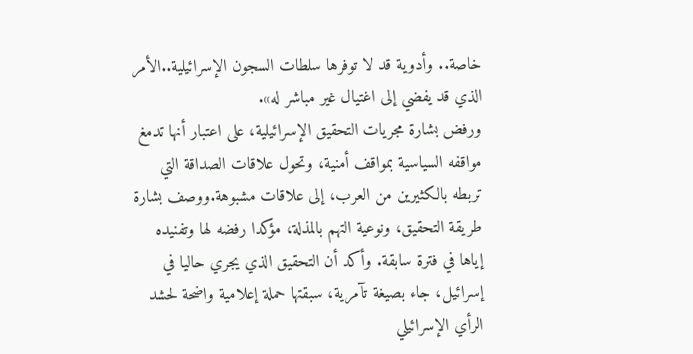خاصة.. وأدوية قد لا توفرها سلطات السجون الإسرائيلية..الأمر الذي قد يفضي إلى اغتيال غير مباشر له».
ورفض بشارة مجريات التحقيق الإسرائيلية، على اعتبار أنها تدمغ مواقفه السياسية بمواقف أمنية، وتحول علاقات الصداقة التي تربطه بالكثيرين من العرب، إلى علاقات مشبوهة.ووصف بشارة طريقة التحقيق، ونوعية التهم بالمذلة، مؤكدا رفضه لها وتفنيده إياها في فترة سابقة. وأكد أن التحقيق الذي يجري حاليا في إسرائيل، جاء بصيغة تآمرية، سبقتها حملة إعلامية واضحة لحشد الرأي الإسرائيلي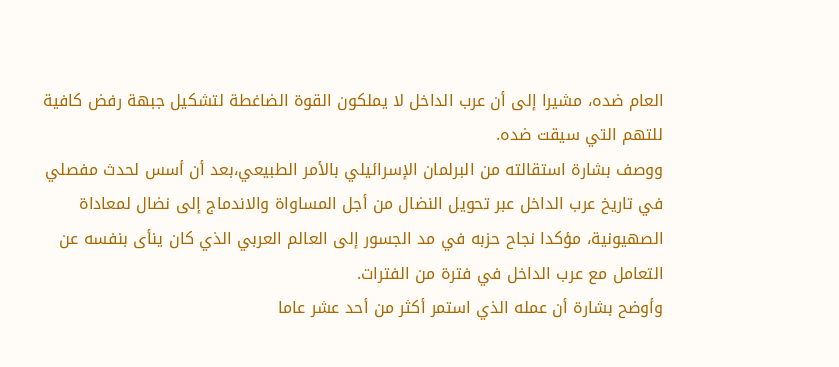العام ضده، مشيرا إلى أن عرب الداخل لا يملكون القوة الضاغطة لتشكيل جبهة رفض كافية للتهم التي سيقت ضده.
ووصف بشارة استقالته من البرلمان الإسرائيلي بالأمر الطبيعي،بعد أن أسس لحدث مفصلي في تاريخ عرب الداخل عبر تحويل النضال من أجل المساواة والاندماج إلى نضال لمعاداة الصهيونية، مؤكدا نجاح حزبه في مد الجسور إلى العالم العربي الذي كان ينأى بنفسه عن التعامل مع عرب الداخل في فترة من الفترات.
وأوضح بشارة أن عمله الذي استمر أكثر من أحد عشر عاما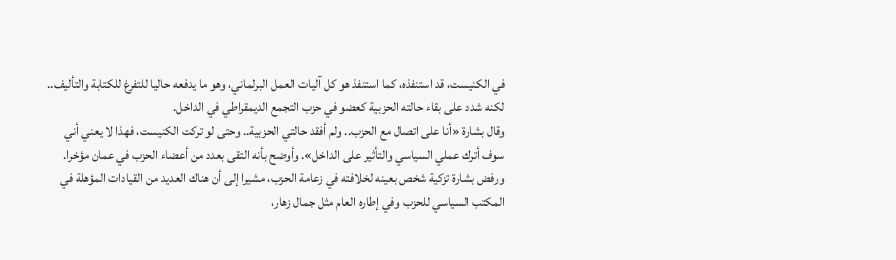في الكنيست، قد استنفذه، كما استنفذ هو كل آليات العمل البرلماني، وهو ما يدفعه حاليا للتفرغ للكتابة والتأليف.. لكنه شدد على بقاء حالته الحزبية كعضو في حزب التجمع الديمقراطي في الداخل.
وقال بشارة «أنا على اتصال مع الحزب.. ولم أفقد حالتي الحزبية.. وحتى لو تركت الكنيست، فهذا لا يعني أني سوف أترك عملي السياسي والتأثير على الداخل». وأوضح بأنه التقى بعدد من أعضاء الحزب في عمان مؤخرا. ورفض بشارة تزكية شخص بعينه لخلافته في زعامة الحزب، مشيرا إلى أن هناك العديد من القيادات المؤهلة في المكتب السياسي للحزب وفي إطاره العام مثل جمال زهار،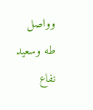وواصل طه وسعيد نفاع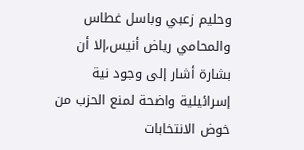وحليم زعبي وباسل غطاس والمحامي رياض أنيس،إلا أن بشارة أشار إلى وجود نية إسرائيلية واضحة لمنع الحزب من خوض الانتخابات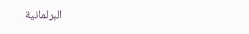البرلمانية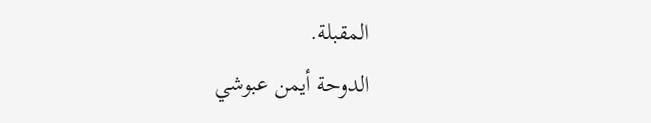المقبلة.
الدوحة أيمن عبوشي